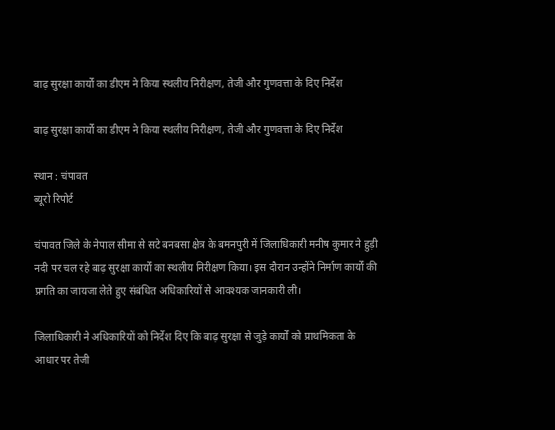बाढ़ सुरक्षा कार्यों का डीएम ने किया स्थलीय निरीक्षण, तेजी और गुणवत्ता के दिए निर्देश

बाढ़ सुरक्षा कार्यों का डीएम ने किया स्थलीय निरीक्षण, तेजी और गुणवत्ता के दिए निर्देश

स्थान : चंपावत
ब्यूरो रिपोर्ट

चंपावत जिले के नेपाल सीमा से सटे बनबसा क्षेत्र के बमनपुरी में जिलाधिकारी मनीष कुमार ने हुड़ी नदी पर चल रहे बाढ़ सुरक्षा कार्यों का स्थलीय निरीक्षण किया। इस दौरान उन्होंने निर्माण कार्यों की प्रगति का जायजा लेते हुए संबंधित अधिकारियों से आवश्यक जानकारी ली।

जिलाधिकारी ने अधिकारियों को निर्देश दिए कि बाढ़ सुरक्षा से जुड़े कार्यों को प्राथमिकता के आधार पर तेजी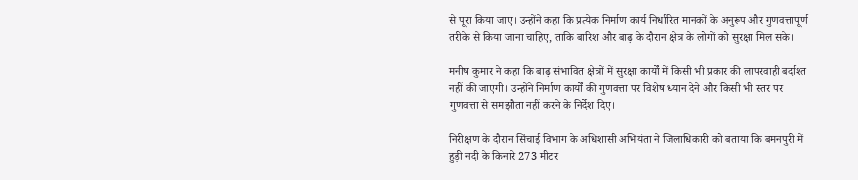से पूरा किया जाए। उन्होंने कहा कि प्रत्येक निर्माण कार्य निर्धारित मानकों के अनुरूप और गुणवत्तापूर्ण तरीके से किया जाना चाहिए, ताकि बारिश और बाढ़ के दौरान क्षेत्र के लोगों को सुरक्षा मिल सके।

मनीष कुमार ने कहा कि बाढ़ संभावित क्षेत्रों में सुरक्षा कार्यों में किसी भी प्रकार की लापरवाही बर्दाश्त नहीं की जाएगी। उन्होंने निर्माण कार्यों की गुणवत्ता पर विशेष ध्यान देने और किसी भी स्तर पर गुणवत्ता से समझौता नहीं करने के निर्देश दिए।

निरीक्षण के दौरान सिंचाई विभाग के अधिशासी अभियंता ने जिलाधिकारी को बताया कि बमनपुरी में हुड़ी नदी के किनारे 273 मीटर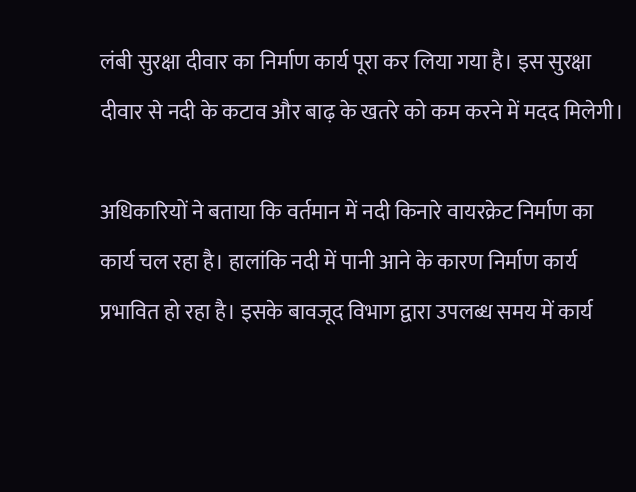लंबी सुरक्षा दीवार का निर्माण कार्य पूरा कर लिया गया है। इस सुरक्षा दीवार से नदी के कटाव और बाढ़ के खतरे को कम करने में मदद मिलेगी।

अधिकारियों ने बताया कि वर्तमान में नदी किनारे वायरक्रेट निर्माण का कार्य चल रहा है। हालांकि नदी में पानी आने के कारण निर्माण कार्य प्रभावित हो रहा है। इसके बावजूद विभाग द्वारा उपलब्ध समय में कार्य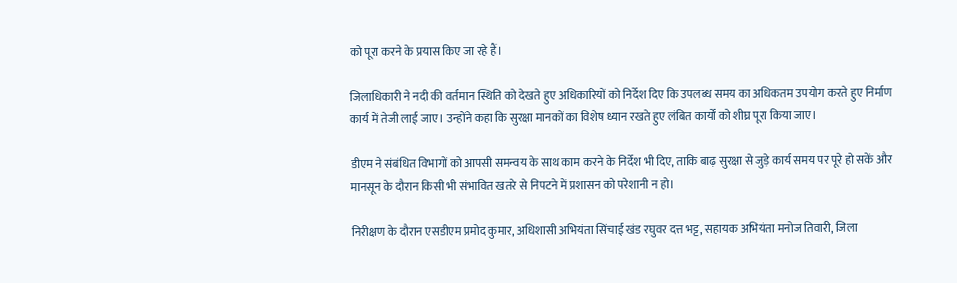को पूरा करने के प्रयास किए जा रहे हैं।

जिलाधिकारी ने नदी की वर्तमान स्थिति को देखते हुए अधिकारियों को निर्देश दिए कि उपलब्ध समय का अधिकतम उपयोग करते हुए निर्माण कार्य में तेजी लाई जाए। उन्होंने कहा कि सुरक्षा मानकों का विशेष ध्यान रखते हुए लंबित कार्यों को शीघ्र पूरा किया जाए।

डीएम ने संबंधित विभागों को आपसी समन्वय के साथ काम करने के निर्देश भी दिए, ताकि बाढ़ सुरक्षा से जुड़े कार्य समय पर पूरे हो सकें और मानसून के दौरान किसी भी संभावित खतरे से निपटने में प्रशासन को परेशानी न हो।

निरीक्षण के दौरान एसडीएम प्रमोद कुमार, अधिशासी अभियंता सिंचाई खंड रघुवर दत्त भट्ट, सहायक अभियंता मनोज तिवारी, जिला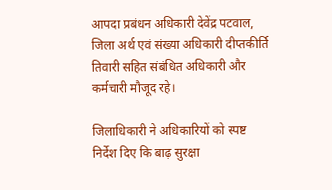आपदा प्रबंधन अधिकारी देवेंद्र पटवाल, जिला अर्थ एवं संख्या अधिकारी दीप्तकीर्ति तिवारी सहित संबंधित अधिकारी और कर्मचारी मौजूद रहे।

जिलाधिकारी ने अधिकारियों को स्पष्ट निर्देश दिए कि बाढ़ सुरक्षा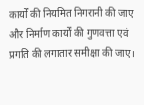कार्यों की नियमित निगरानी की जाए और निर्माण कार्यों की गुणवत्ता एवं प्रगति की लगातार समीक्षा की जाए।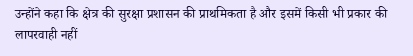उन्होंने कहा कि क्षेत्र की सुरक्षा प्रशासन की प्राथमिकता है और इसमें किसी भी प्रकार की लापरवाही नहीं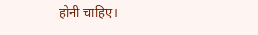होनी चाहिए।